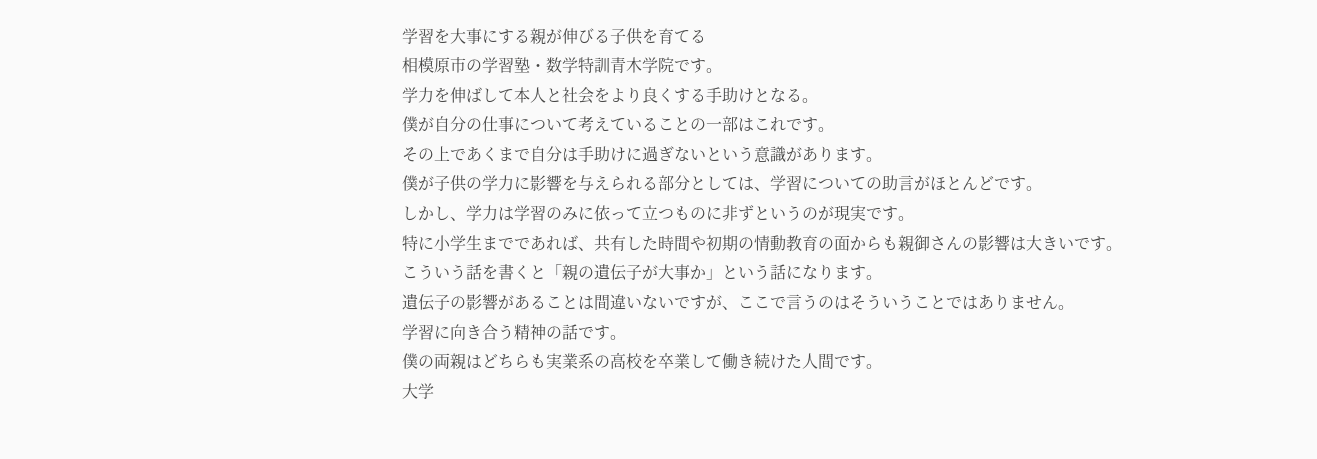学習を大事にする親が伸びる子供を育てる
相模原市の学習塾・数学特訓青木学院です。
学力を伸ばして本人と社会をより良くする手助けとなる。
僕が自分の仕事について考えていることの一部はこれです。
その上であくまで自分は手助けに過ぎないという意識があります。
僕が子供の学力に影響を与えられる部分としては、学習についての助言がほとんどです。
しかし、学力は学習のみに依って立つものに非ずというのが現実です。
特に小学生までであれば、共有した時間や初期の情動教育の面からも親御さんの影響は大きいです。
こういう話を書くと「親の遺伝子が大事か」という話になります。
遺伝子の影響があることは間違いないですが、ここで言うのはそういうことではありません。
学習に向き合う精神の話です。
僕の両親はどちらも実業系の高校を卒業して働き続けた人間です。
大学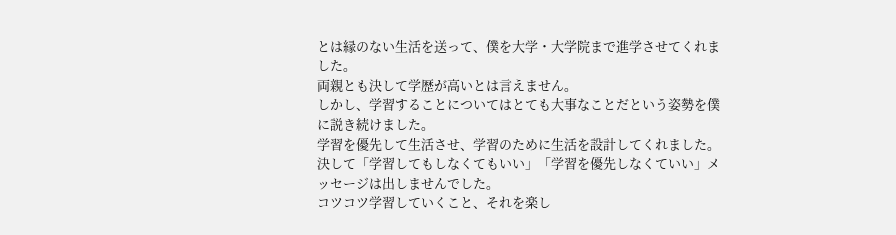とは縁のない生活を送って、僕を大学・大学院まで進学させてくれました。
両親とも決して学歴が高いとは言えません。
しかし、学習することについてはとても大事なことだという姿勢を僕に説き続けました。
学習を優先して生活させ、学習のために生活を設計してくれました。
決して「学習してもしなくてもいい」「学習を優先しなくていい」メッセージは出しませんでした。
コツコツ学習していくこと、それを楽し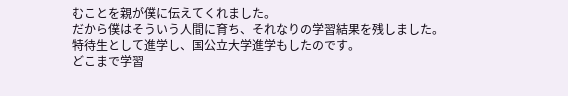むことを親が僕に伝えてくれました。
だから僕はそういう人間に育ち、それなりの学習結果を残しました。
特待生として進学し、国公立大学進学もしたのです。
どこまで学習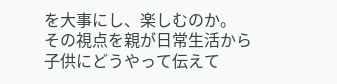を大事にし、楽しむのか。
その視点を親が日常生活から子供にどうやって伝えて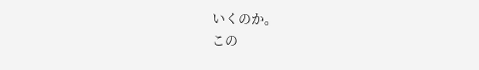いくのか。
この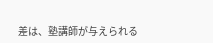差は、塾講師が与えられる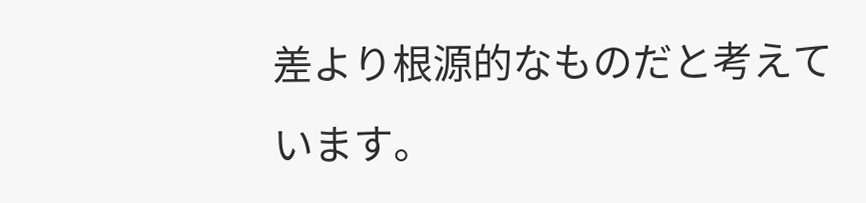差より根源的なものだと考えています。